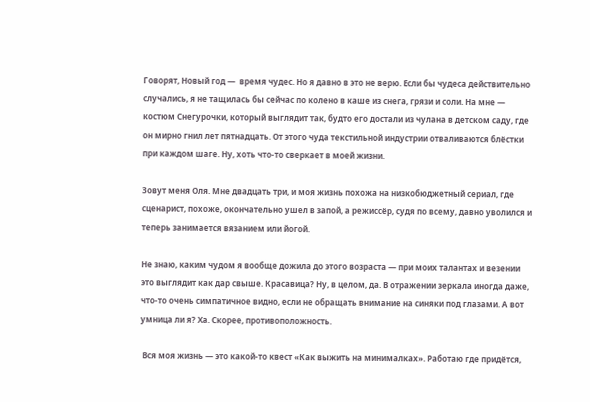Говорят, Новый год —  время чудес. Но я давно в это не верю. Если бы чудеса действительно случались, я не тащилась бы сейчас по колено в каше из снега, грязи и соли. На мне — костюм Снегурочки, который выглядит так, будто его достали из чулана в детском саду, где он мирно гнил лет пятнадцать. От этого чуда текстильной индустрии отваливаются блёстки при каждом шаге. Ну, хоть что-то сверкает в моей жизни.

Зовут меня Оля. Мне двадцать три, и моя жизнь похожа на низкобюджетный сериал, где сценарист, похоже, окончательно ушел в запой, а режиссёр, судя по всему, давно уволился и теперь занимается вязанием или йогой.

Не знаю, каким чудом я вообще дожила до этого возраста — при моих талантах и везении это выглядит как дар свыше. Красавица? Ну, в целом, да. В отражении зеркала иногда даже, что-то очень симпатичное видно, если не обращать внимание на синяки под глазами. А вот умница ли я? Ха. Скорее, противоположность.

 Вся моя жизнь — это какой-то квест «Как выжить на минималках». Работаю где придётся,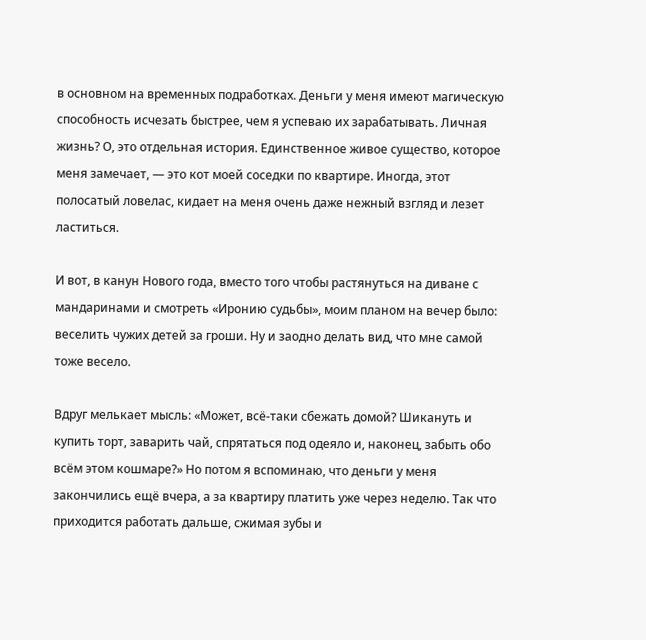в основном на временных подработках. Деньги у меня имеют магическую способность исчезать быстрее, чем я успеваю их зарабатывать. Личная жизнь? О, это отдельная история. Единственное живое существо, которое меня замечает, — это кот моей соседки по квартире. Иногда, этот полосатый ловелас, кидает на меня очень даже нежный взгляд и лезет ластиться.

И вот, в канун Нового года, вместо того чтобы растянуться на диване с мандаринами и смотреть «Иронию судьбы», моим планом на вечер было: веселить чужих детей за гроши. Ну и заодно делать вид, что мне самой тоже весело.

Вдруг мелькает мысль: «Может, всё-таки сбежать домой? Шикануть и купить торт, заварить чай, спрятаться под одеяло и, наконец, забыть обо всём этом кошмаре?» Но потом я вспоминаю, что деньги у меня закончились ещё вчера, а за квартиру платить уже через неделю. Так что приходится работать дальше, сжимая зубы и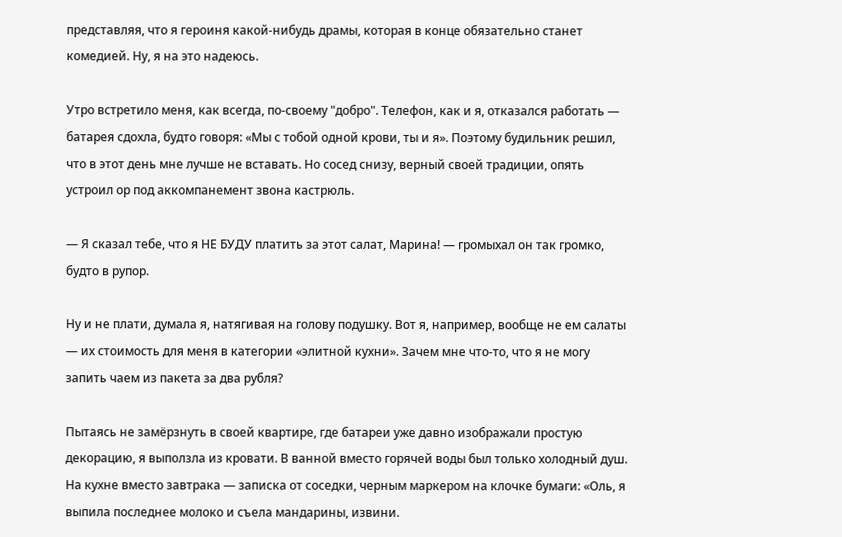представляя, что я героиня какой-нибудь драмы, которая в конце обязательно станет комедией. Ну, я на это надеюсь.

Утро встретило меня, как всегда, по-своему "добро". Телефон, как и я, отказался работать — батарея сдохла, будто говоря: «Мы с тобой одной крови, ты и я». Поэтому будильник решил, что в этот день мне лучше не вставать. Но сосед снизу, верный своей традиции, опять устроил ор под аккомпанемент звона кастрюль.

— Я сказал тебе, что я НЕ БУДУ платить за этот салат, Марина! — громыхал он так громко, будто в рупор.

Ну и не плати, думала я, натягивая на голову подушку. Вот я, например, вообще не ем салаты — их стоимость для меня в категории «элитной кухни». Зачем мне что-то, что я не могу запить чаем из пакета за два рубля?

Пытаясь не замёрзнуть в своей квартире, где батареи уже давно изображали простую декорацию, я выползла из кровати. В ванной вместо горячей воды был только холодный душ. На кухне вместо завтрака — записка от соседки, черным маркером на клочке бумаги: «Оль, я выпила последнее молоко и съела мандарины, извини.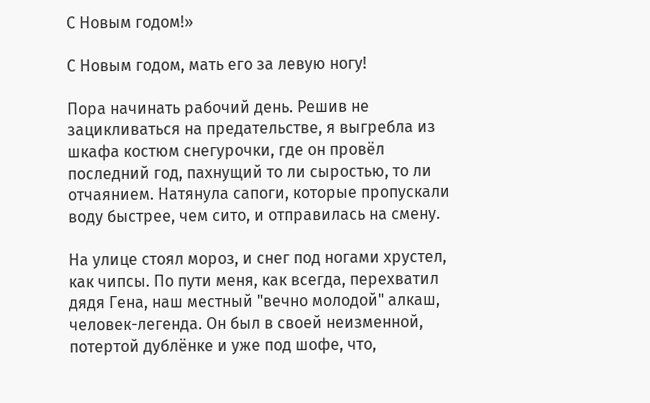С Новым годом!»

С Новым годом, мать его за левую ногу!

Пора начинать рабочий день. Решив не зацикливаться на предательстве, я выгребла из шкафа костюм снегурочки, где он провёл последний год, пахнущий то ли сыростью, то ли отчаянием. Натянула сапоги, которые пропускали воду быстрее, чем сито, и отправилась на смену.

На улице стоял мороз, и снег под ногами хрустел, как чипсы. По пути меня, как всегда, перехватил дядя Гена, наш местный "вечно молодой" алкаш, человек-легенда. Он был в своей неизменной, потертой дублёнке и уже под шофе, что,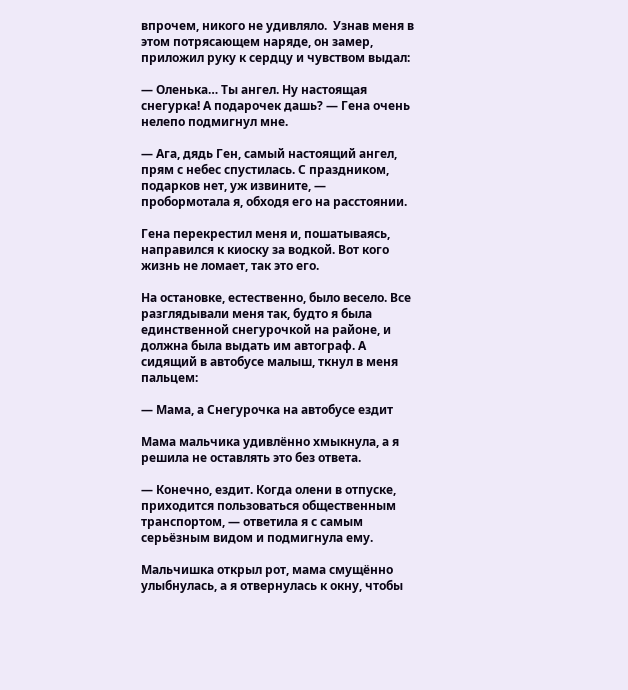впрочем, никого не удивляло.  Узнав меня в этом потрясающем наряде, он замер, приложил руку к сердцу и чувством выдал:

— Оленька… Ты ангел. Ну настоящая снегурка! А подарочек дашь? — Гена очень нелепо подмигнул мне.

— Ага, дядь Ген, самый настоящий ангел, прям с небес спустилась. С праздником, подарков нет, уж извините, — пробормотала я, обходя его на расстоянии.

Гена перекрестил меня и, пошатываясь, направился к киоску за водкой. Вот кого жизнь не ломает, так это его.

На остановке, естественно, было весело. Все разглядывали меня так, будто я была единственной снегурочкой на районе, и должна была выдать им автограф. А сидящий в автобусе малыш, ткнул в меня пальцем:

— Мама, а Снегурочка на автобусе ездит

Мама мальчика удивлённо хмыкнула, а я решила не оставлять это без ответа.

— Конечно, ездит. Когда олени в отпуске, приходится пользоваться общественным транспортом, — ответила я с самым серьёзным видом и подмигнула ему.

Мальчишка открыл рот, мама смущённо улыбнулась, а я отвернулась к окну, чтобы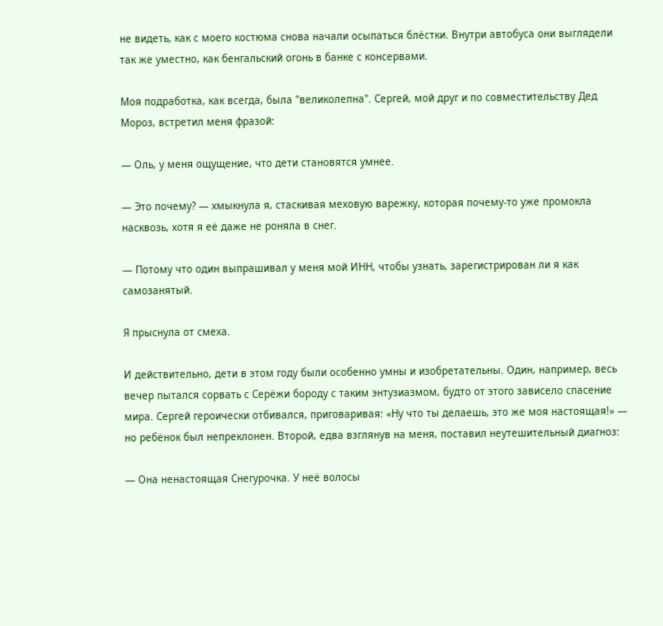не видеть, как с моего костюма снова начали осыпаться блёстки. Внутри автобуса они выглядели так же уместно, как бенгальский огонь в банке с консервами.

Моя подработка, как всегда, была "великолепна". Сергей, мой друг и по совместительству Дед Мороз, встретил меня фразой:

— Оль, у меня ощущение, что дети становятся умнее.

— Это почему? — хмыкнула я, стаскивая меховую варежку, которая почему-то уже промокла насквозь, хотя я её даже не роняла в снег.

— Потому что один выпрашивал у меня мой ИНН, чтобы узнать, зарегистрирован ли я как самозанятый.

Я прыснула от смеха.

И действительно, дети в этом году были особенно умны и изобретательны. Один, например, весь вечер пытался сорвать с Серёжи бороду с таким энтузиазмом, будто от этого зависело спасение мира. Сергей героически отбивался, приговаривая: «Ну что ты делаешь, это же моя настоящая!» — но ребёнок был непреклонен. Второй, едва взглянув на меня, поставил неутешительный диагноз:

— Она ненастоящая Снегурочка. У неё волосы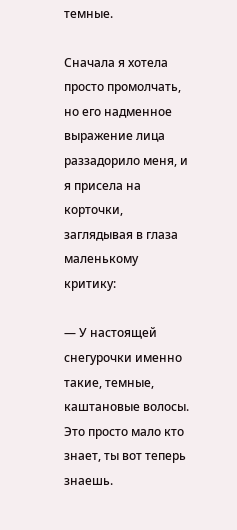темные.

Сначала я хотела просто промолчать, но его надменное выражение лица раззадорило меня, и я присела на корточки, заглядывая в глаза маленькому критику:

— У настоящей снегурочки именно такие, темные, каштановые волосы. Это просто мало кто знает, ты вот теперь знаешь.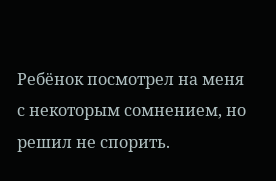Ребёнок посмотрел на меня с некоторым сомнением, но решил не спорить.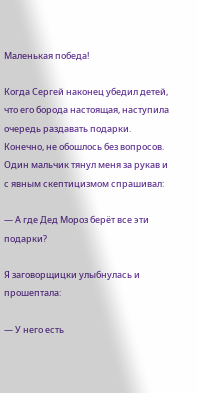Маленькая победа!

Когда Сергей наконец убедил детей, что его борода настоящая, наступила очередь раздавать подарки. Конечно, не обошлось без вопросов. Один мальчик тянул меня за рукав и с явным скептицизмом спрашивал:

— А где Дед Мороз берёт все эти подарки?

Я заговорщицки улыбнулась и прошептала:

— У него есть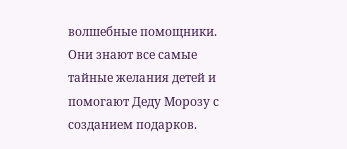волшебные помощники. Они знают все самые тайные желания детей и помогают Деду Морозу с созданием подарков.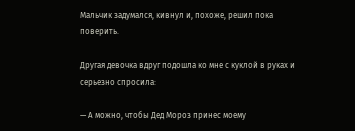Мальчик задумался, кивнул и, похоже, решил пока поверить.

Другая девочка вдруг подошла ко мне с куклой в руках и серьезно спросила:

— А можно, чтобы Дед Мороз принес моему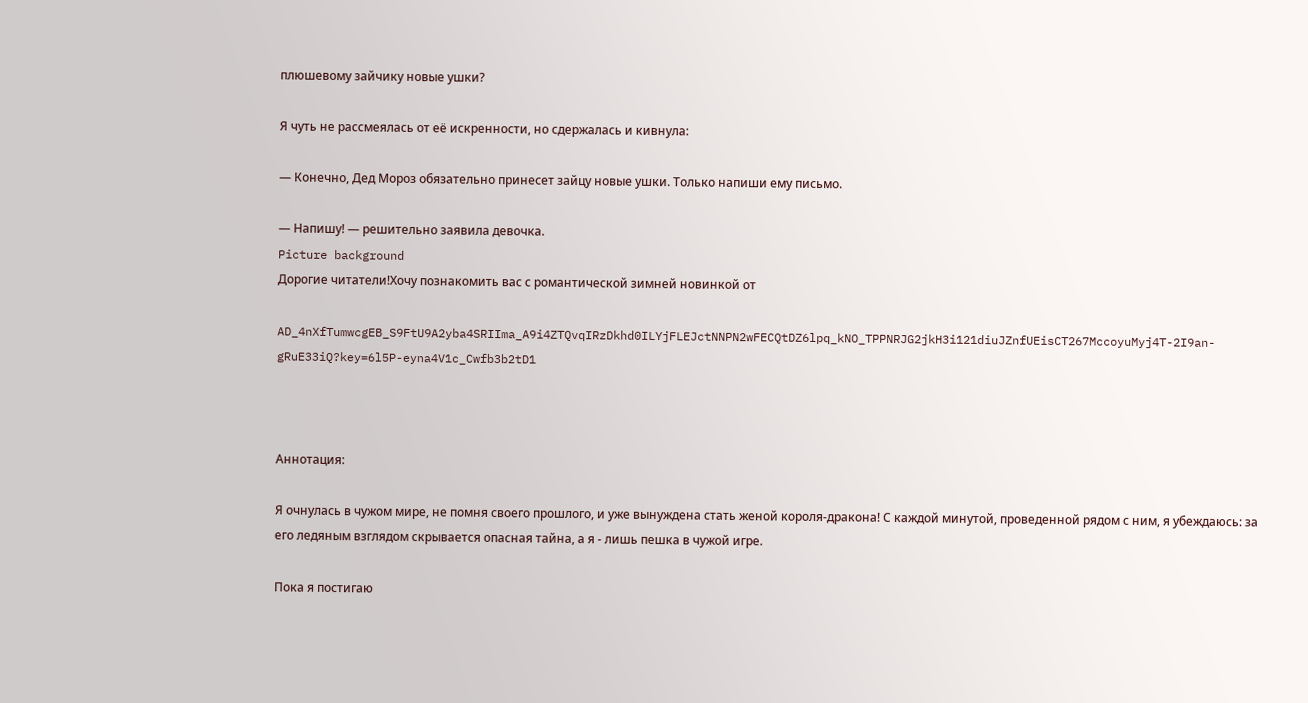плюшевому зайчику новые ушки?

Я чуть не рассмеялась от её искренности, но сдержалась и кивнула:

— Конечно, Дед Мороз обязательно принесет зайцу новые ушки. Только напиши ему письмо.

— Напишу! — решительно заявила девочка.
Picture background
Дорогие читатели!Хочу познакомить вас с романтической зимней новинкой от

AD_4nXfTumwcgEB_S9FtU9A2yba4SRIIma_A9i4ZTQvqIRzDkhd0ILYjFLEJctNNPN2wFECQtDZ6lpq_kNO_TPPNRJG2jkH3i121diuJZnfUEisCT267MccoyuMyj4T-2I9an-gRuE33iQ?key=6l5P-eyna4V1c_Cwfb3b2tD1



Аннотация:

Я очнулась в чужом мире, не помня своего прошлого, и уже вынуждена стать женой короля-дракона! С каждой минутой, проведенной рядом с ним, я убеждаюсь: за его ледяным взглядом скрывается опасная тайна, а я - лишь пешка в чужой игре.

Пока я постигаю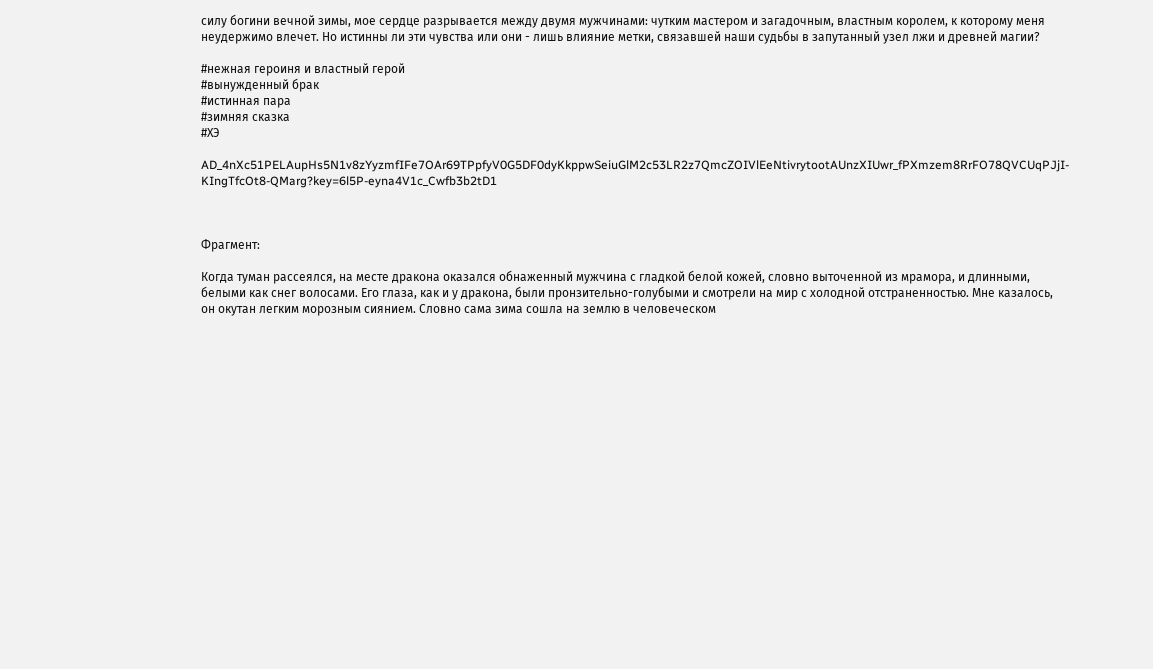силу богини вечной зимы, мое сердце разрывается между двумя мужчинами: чутким мастером и загадочным, властным королем, к которому меня неудержимо влечет. Но истинны ли эти чувства или они - лишь влияние метки, связавшей наши судьбы в запутанный узел лжи и древней магии?

#нежная героиня и властный герой
#вынужденный брак
#истинная пара
#зимняя сказка
#ХЭ

AD_4nXc51PELAupHs5N1v8zYyzmfIFe7OAr69TPpfyV0G5DF0dyKkppwSeiuGlM2c53LR2z7QmcZOIVlEeNtivrytootAUnzXIUwr_fPXmzem8RrFO78QVCUqPJjI-KIngTfcOt8-QMarg?key=6l5P-eyna4V1c_Cwfb3b2tD1



Фрагмент:

Когда туман рассеялся, на месте дракона оказался обнаженный мужчина с гладкой белой кожей, словно выточенной из мрамора, и длинными, белыми как снег волосами. Его глаза, как и у дракона, были пронзительно-голубыми и смотрели на мир с холодной отстраненностью. Мне казалось, он окутан легким морозным сиянием. Словно сама зима сошла на землю в человеческом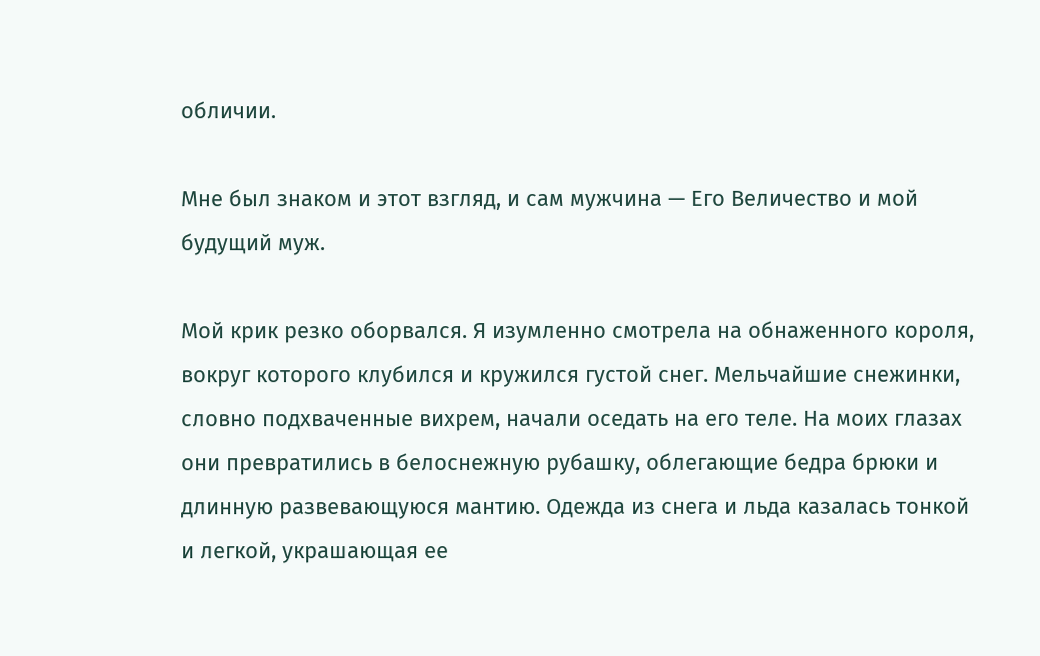обличии.

Мне был знаком и этот взгляд, и сам мужчина — Его Величество и мой будущий муж.

Мой крик резко оборвался. Я изумленно смотрела на обнаженного короля, вокруг которого клубился и кружился густой снег. Мельчайшие снежинки, словно подхваченные вихрем, начали оседать на его теле. На моих глазах они превратились в белоснежную рубашку, облегающие бедра брюки и длинную развевающуюся мантию. Одежда из снега и льда казалась тонкой и легкой, украшающая ее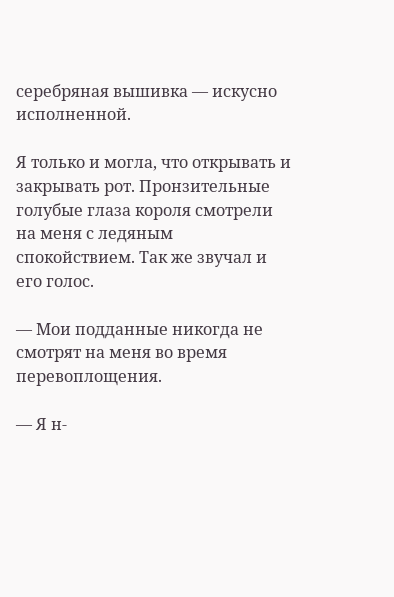серебряная вышивка — искусно исполненной.

Я только и могла, что открывать и закрывать рот. Пронзительные голубые глаза короля смотрели на меня с ледяным спокойствием. Так же звучал и его голос.

— Мои подданные никогда не смотрят на меня во время перевоплощения.

— Я н-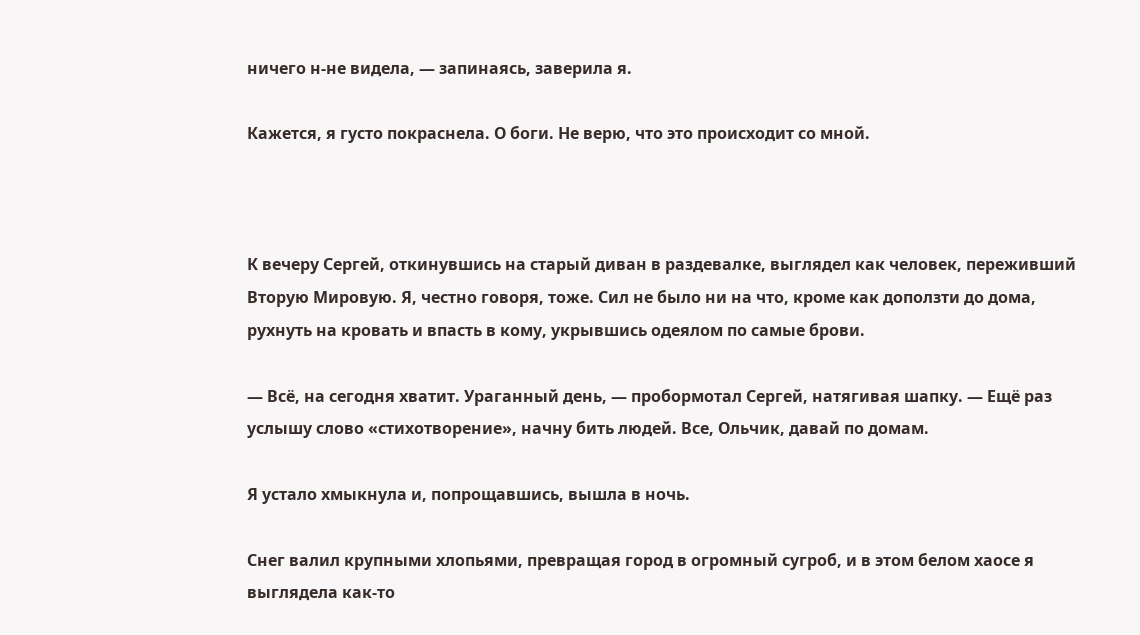ничего н-не видела, — запинаясь, заверила я.

Кажется, я густо покраснела. О боги. Не верю, что это происходит со мной.



К вечеру Сергей, откинувшись на старый диван в раздевалке, выглядел как человек, переживший Вторую Мировую. Я, честно говоря, тоже. Сил не было ни на что, кроме как доползти до дома, рухнуть на кровать и впасть в кому, укрывшись одеялом по самые брови.

— Всё, на сегодня хватит. Ураганный день, — пробормотал Сергей, натягивая шапку. — Ещё раз услышу слово «стихотворение», начну бить людей. Все, Ольчик, давай по домам.

Я устало хмыкнула и, попрощавшись, вышла в ночь.

Снег валил крупными хлопьями, превращая город в огромный сугроб, и в этом белом хаосе я выглядела как-то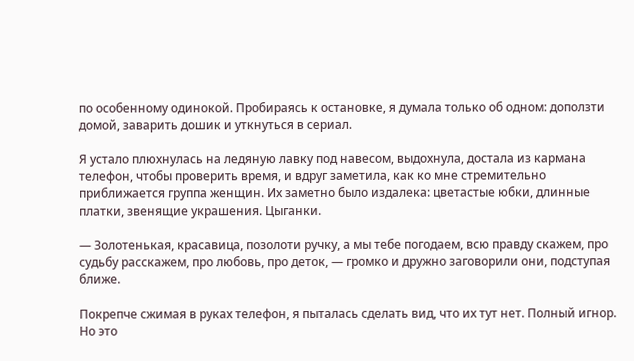по особенному одинокой. Пробираясь к остановке, я думала только об одном: доползти домой, заварить дошик и уткнуться в сериал.

Я устало плюхнулась на ледяную лавку под навесом, выдохнула, достала из кармана телефон, чтобы проверить время, и вдруг заметила, как ко мне стремительно приближается группа женщин. Их заметно было издалека: цветастые юбки, длинные платки, звенящие украшения. Цыганки.

— Золотенькая, красавица, позолоти ручку, а мы тебе погодаем, всю правду скажем, про судьбу расскажем, про любовь, про деток, — громко и дружно заговорили они, подступая ближе.

Покрепче сжимая в руках телефон, я пыталась сделать вид, что их тут нет. Полный игнор. Но это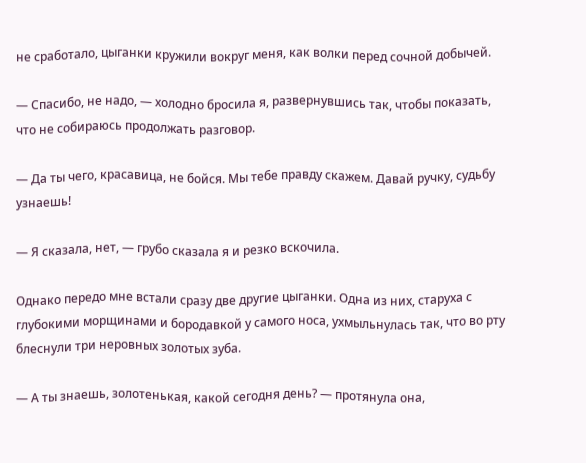не сработало, цыганки кружили вокруг меня, как волки перед сочной добычей.

— Спасибо, не надо, — холодно бросила я, развернувшись так, чтобы показать, что не собираюсь продолжать разговор.

— Да ты чего, красавица, не бойся. Мы тебе правду скажем. Давай ручку, судьбу узнаешь!

— Я сказала, нет, — грубо сказала я и резко вскочила.

Однако передо мне встали сразу две другие цыганки. Одна из них, старуха с глубокими морщинами и бородавкой у самого носа, ухмыльнулась так, что во рту блеснули три неровных золотых зуба.

— А ты знаешь, золотенькая, какой сегодня день? — протянула она,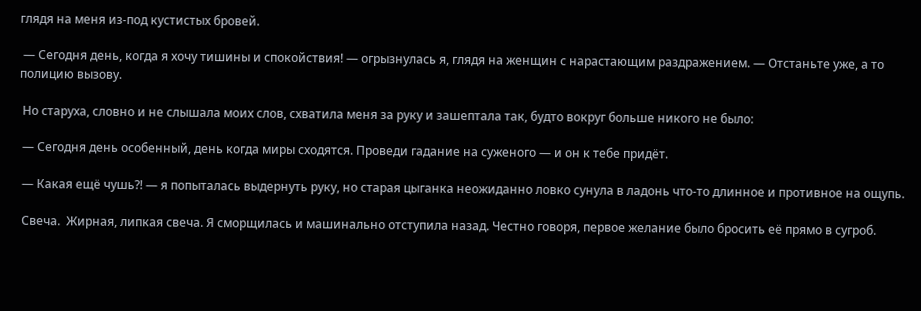глядя на меня из-под кустистых бровей.

 — Сегодня день, когда я хочу тишины и спокойствия! — огрызнулась я, глядя на женщин с нарастающим раздражением. — Отстаньте уже, а то полицию вызову.

 Но старуха, словно и не слышала моих слов, схватила меня за руку и зашептала так, будто вокруг больше никого не было:

 — Сегодня день особенный, день когда миры сходятся. Проведи гадание на суженого — и он к тебе придёт.

 — Какая ещё чушь?! — я попыталась выдернуть руку, но старая цыганка неожиданно ловко сунула в ладонь что-то длинное и противное на ощупь.

 Свеча.  Жирная, липкая свеча. Я сморщилась и машинально отступила назад. Честно говоря, первое желание было бросить её прямо в сугроб.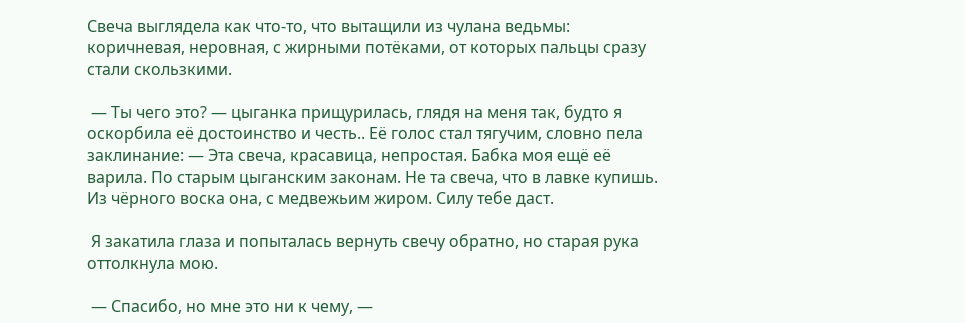Свеча выглядела как что-то, что вытащили из чулана ведьмы: коричневая, неровная, с жирными потёками, от которых пальцы сразу стали скользкими.

 — Ты чего это? — цыганка прищурилась, глядя на меня так, будто я оскорбила её достоинство и честь.. Её голос стал тягучим, словно пела заклинание: — Эта свеча, красавица, непростая. Бабка моя ещё её варила. По старым цыганским законам. Не та свеча, что в лавке купишь. Из чёрного воска она, с медвежьим жиром. Силу тебе даст.

 Я закатила глаза и попыталась вернуть свечу обратно, но старая рука оттолкнула мою.

 — Спасибо, но мне это ни к чему, —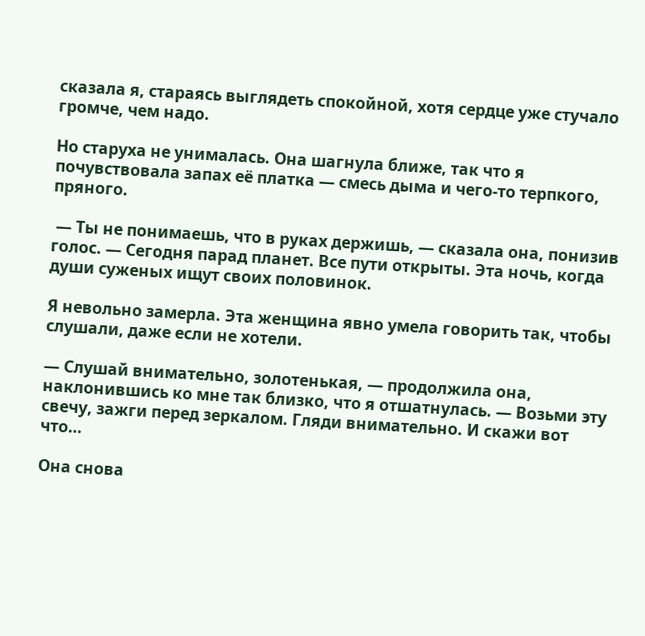сказала я, стараясь выглядеть спокойной, хотя сердце уже стучало громче, чем надо.

Но старуха не унималась. Она шагнула ближе, так что я почувствовала запах её платка — смесь дыма и чего-то терпкого, пряного.

 — Ты не понимаешь, что в руках держишь, — сказала она, понизив голос. — Сегодня парад планет. Все пути открыты. Эта ночь, когда души суженых ищут своих половинок.

Я невольно замерла. Эта женщина явно умела говорить так, чтобы слушали, даже если не хотели.

— Слушай внимательно, золотенькая, — продолжила она, наклонившись ко мне так близко, что я отшатнулась. — Возьми эту свечу, зажги перед зеркалом. Гляди внимательно. И скажи вот что…

Она снова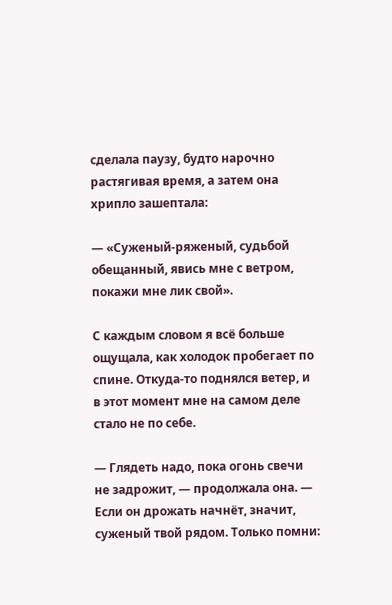сделала паузу, будто нарочно растягивая время, а затем она хрипло зашептала:

— «Суженый-ряженый, судьбой обещанный, явись мне с ветром, покажи мне лик свой».

С каждым словом я всё больше ощущала, как холодок пробегает по спине. Откуда-то поднялся ветер, и в этот момент мне на самом деле стало не по себе.

— Глядеть надо, пока огонь свечи не задрожит, — продолжала она. — Если он дрожать начнёт, значит, суженый твой рядом. Только помни: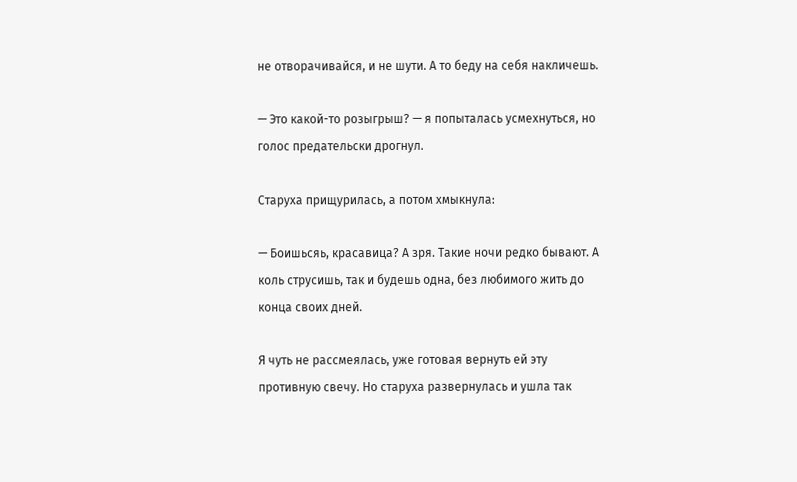не отворачивайся, и не шути. А то беду на себя накличешь.

— Это какой-то розыгрыш? — я попыталась усмехнуться, но голос предательски дрогнул.

Старуха прищурилась, а потом хмыкнула:

— Боишьсяь, красавица? А зря. Такие ночи редко бывают. А коль струсишь, так и будешь одна, без любимого жить до конца своих дней.

Я чуть не рассмеялась, уже готовая вернуть ей эту противную свечу. Но старуха развернулась и ушла так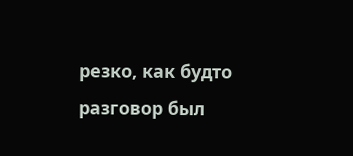резко, как будто разговор был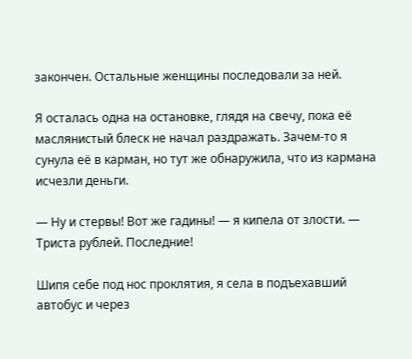закончен. Остальные женщины последовали за ней.

Я осталась одна на остановке, глядя на свечу, пока её маслянистый блеск не начал раздражать. Зачем-то я сунула её в карман, но тут же обнаружила, что из кармана исчезли деньги.

— Ну и стервы! Вот же гадины! — я кипела от злости. — Триста рублей. Последние!

Шипя себе под нос проклятия, я села в подъехавший автобус и через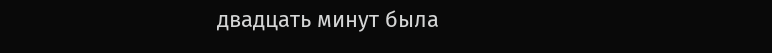двадцать минут была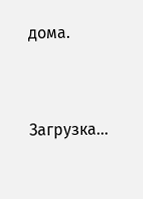дома.



Загрузка...